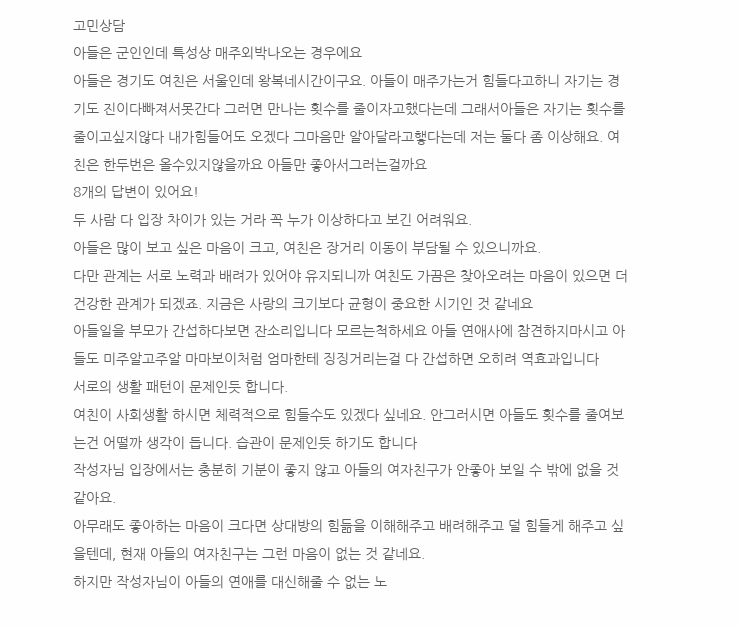고민상담
아들은 군인인데 특성상 매주외박나오는 경우에요
아들은 경기도 여친은 서울인데 왕복네시간이구요. 아들이 매주가는거 힘들다고하니 자기는 경기도 진이다빠져서못간다 그러면 만나는 횟수를 줄이자고했다는데 그래서아들은 자기는 횟수를 줄이고싶지않다 내가힘들어도 오겠다 그마음만 알아달라고햏다는데 저는 둘다 좀 이상해요. 여친은 한두번은 올수있지않을까요 아들만 좋아서그러는걸까요
8개의 답변이 있어요!
두 사람 다 입장 차이가 있는 거라 꼭 누가 이상하다고 보긴 어려워요.
아들은 많이 보고 싶은 마음이 크고, 여친은 장거리 이동이 부담될 수 있으니까요.
다만 관계는 서로 노력과 배려가 있어야 유지되니까 여친도 가끔은 찾아오려는 마음이 있으면 더 건강한 관계가 되겠죠. 지금은 사랑의 크기보다 균형이 중요한 시기인 것 같네요
아들일을 부모가 간섭하다보면 잔소리입니다 모르는척하세요 아들 연애사에 참견하지마시고 아들도 미주알고주알 마마보이처럼 엄마한테 징징거리는걸 다 간섭하면 오히려 역효과입니다
서로의 생활 패턴이 문제인듯 합니다.
여친이 사회생활 하시면 체력적으로 힘들수도 있겠다 싶네요. 안그러시면 아들도 횟수를 줄여보는건 어떨까 생각이 듭니다. 습관이 문제인듯 하기도 합니다
작성자님 입장에서는 충분히 기분이 좋지 않고 아들의 여자친구가 안좋아 보일 수 밖에 없을 것 같아요.
아무래도 좋아하는 마음이 크다면 상대방의 힘듦을 이해해주고 배려해주고 덜 힘들게 해주고 싶을텐데, 현재 아들의 여자친구는 그런 마음이 없는 것 같네요.
하지만 작성자님이 아들의 연애를 대신해줄 수 없는 노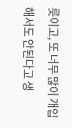릇이고, 또 너무 많이 개입해서도 안된다고 생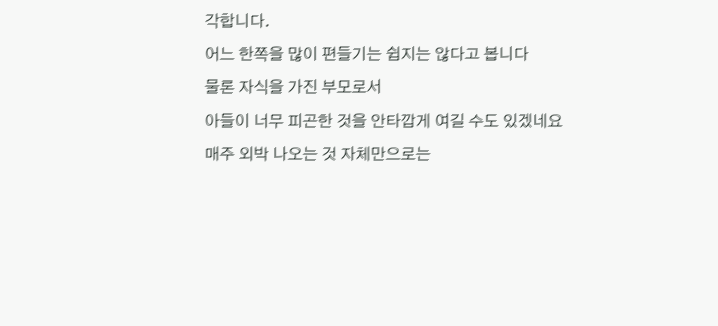각합니다.
어느 한쪽을 많이 편들기는 쉽지는 않다고 봅니다
물론 자식을 가진 부모로서
아들이 너무 피곤한 것을 안타깝게 여길 수도 있겠네요
매주 외박 나오는 것 자체만으로는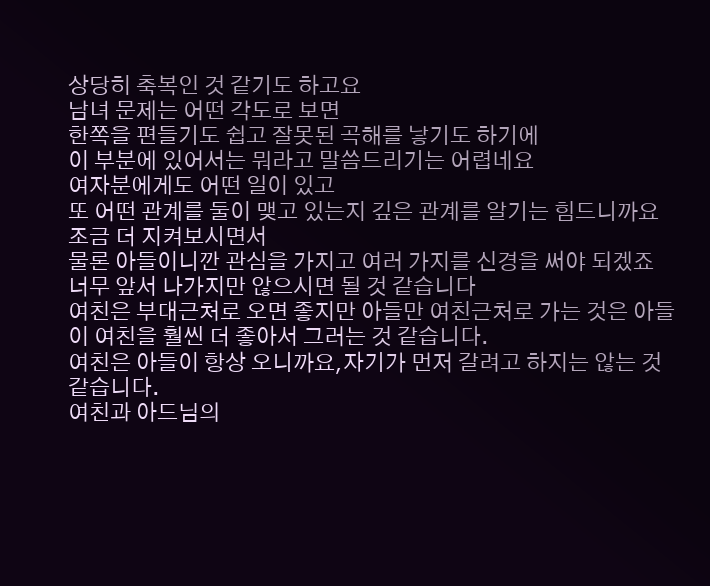상당히 축복인 것 같기도 하고요
남녀 문제는 어떤 각도로 보면
한쪽을 편들기도 쉽고 잘못된 곡해를 낳기도 하기에
이 부분에 있어서는 뭐라고 말씀드리기는 어렵네요
여자분에게도 어떤 일이 있고
또 어떤 관계를 둘이 맺고 있는지 깊은 관계를 알기는 힘드니까요
조금 더 지켜보시면서
물론 아들이니깐 관심을 가지고 여러 가지를 신경을 써야 되겠죠
너무 앞서 나가지만 않으시면 될 것 같습니다
여친은 부대근처로 오면 좋지만 아들만 여친근처로 가는 것은 아들이 여친을 훨씬 더 좋아서 그러는 것 같습니다.
여친은 아들이 항상 오니까요,자기가 먼저 갈려고 하지는 않는 것 같습니다.
여친과 아드님의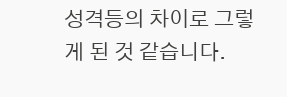성격등의 차이로 그렇게 된 것 같습니다.